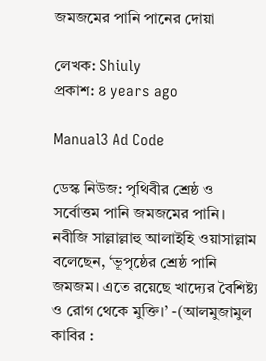জমজমের পানি পানের দোয়া

লেখক: Shiuly
প্রকাশ: ৪ years ago

Manual3 Ad Code

ডেস্ক নিউজ: পৃথিবীর শ্রেষ্ঠ ও সর্বোত্তম পানি জমজমের পানি। নবীজি সাল্লাল্লাহু আলাইহি ওয়াসাল্লাম বলেছেন, ‘ভূপৃষ্ঠের শ্রেষ্ঠ পানি জমজম। এতে রয়েছে খাদ্যের বৈশিষ্ট্য ও রোগ থেকে মুক্তি।’ -(আলমুজামুল কাবির :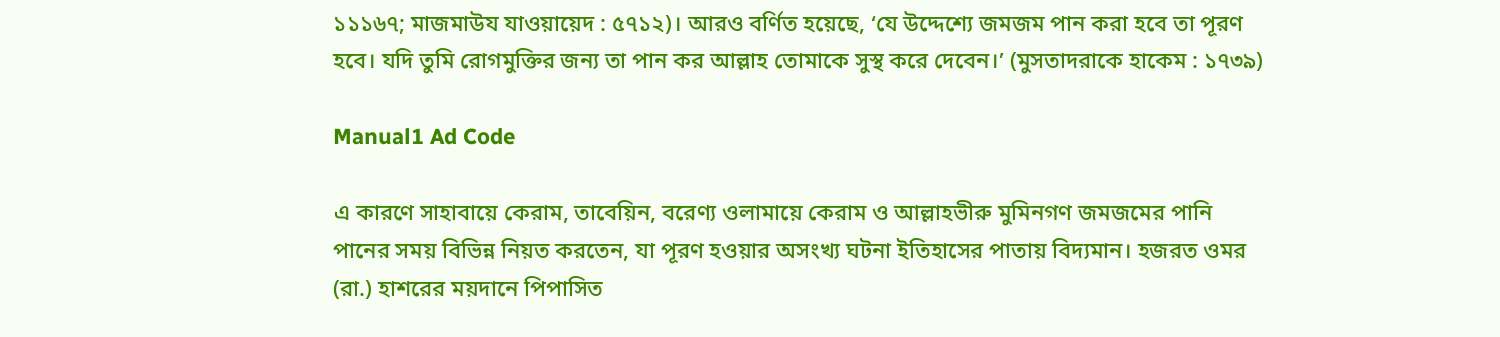১১১৬৭; মাজমাউয যাওয়ায়েদ : ৫৭১২)। আরও বর্ণিত হয়েছে, ‘যে উদ্দেশ্যে জমজম পান করা হবে তা পূরণ হবে। যদি তুমি রোগমুক্তির জন্য তা পান কর আল্লাহ তোমাকে সুস্থ করে দেবেন।’ (মুসতাদরাকে হাকেম : ১৭৩৯)

Manual1 Ad Code

এ কারণে সাহাবায়ে কেরাম, তাবেয়িন, বরেণ্য ওলামায়ে কেরাম ও আল্লাহভীরু মুমিনগণ জমজমের পানি পানের সময় বিভিন্ন নিয়ত করতেন, যা পূরণ হওয়ার অসংখ্য ঘটনা ইতিহাসের পাতায় বিদ্যমান। হজরত ওমর (রা.) হাশরের ময়দানে পিপাসিত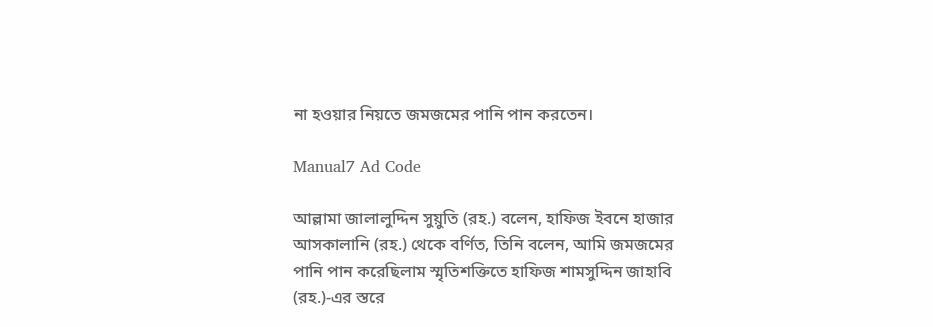না হওয়ার নিয়তে জমজমের পানি পান করতেন।

Manual7 Ad Code

আল্লামা জালালুদ্দিন সুয়ুতি (রহ.) বলেন, হাফিজ ইবনে হাজার আসকালানি (রহ.) থেকে বর্ণিত, তিনি বলেন, আমি জমজমের পানি পান করেছিলাম স্মৃতিশক্তিতে হাফিজ শামসুদ্দিন জাহাবি (রহ.)-এর স্তরে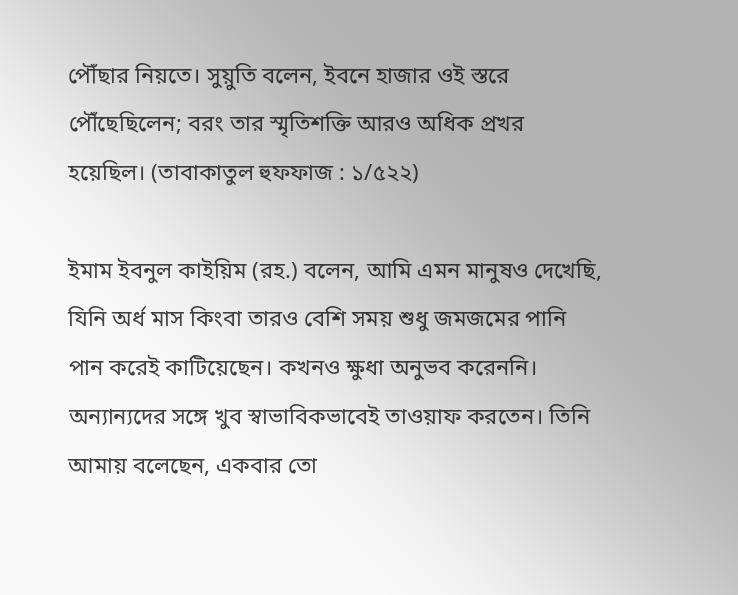পৌঁছার নিয়তে। সুয়ুতি বলেন, ইবনে হাজার ওই স্তরে পৌঁছেছিলেন; বরং তার স্মৃতিশক্তি আরও অধিক প্রখর হয়েছিল। (তাবাকাতুল হুফফাজ : ১/৫২২)

ইমাম ইবনুল কাইয়িম (রহ.) বলেন, আমি এমন মানুষও দেখেছি, যিনি অর্ধ মাস কিংবা তারও বেশি সময় শুধু জমজমের পানি পান করেই কাটিয়েছেন। কখনও ক্ষুধা অনুভব করেননি। অন্যান্যদের সঙ্গে খুব স্বাভাবিকভাবেই তাওয়াফ করতেন। তিনি আমায় বলেছেন, একবার তো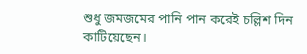শুধু জমজমের পানি পান করেই চল্লিশ দিন কাটিয়েছেন।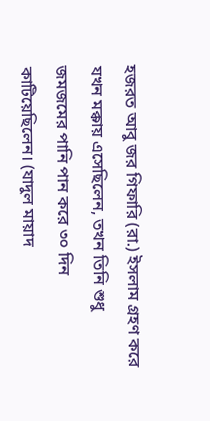হজরত আবু জর গিফারি (রা.) ইসলাম গ্রহণ করে যখন মক্কায় এসেছিলেন, তখন তিনি শুধু জমজমের পানি পান করে ৩০ দিন কাটিয়েছিলেন। (যাদুল মায়াদ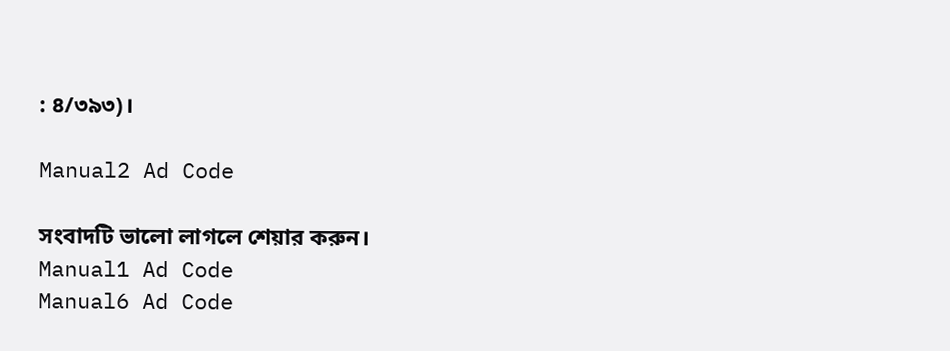: ৪/৩৯৩)।

Manual2 Ad Code

সংবাদটি ভালো লাগলে শেয়ার করুন।
Manual1 Ad Code
Manual6 Ad Code